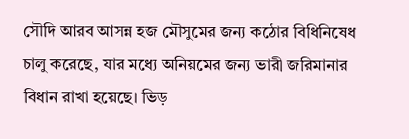সৌদি আরব আসন্ন হজ মৌসুমের জন্য কঠোর বিধিনিষেধ চালু করেছে, যার মধ্যে অনিয়মের জন্য ভারী জরিমানার বিধান রাখা হয়েছে। ভিড়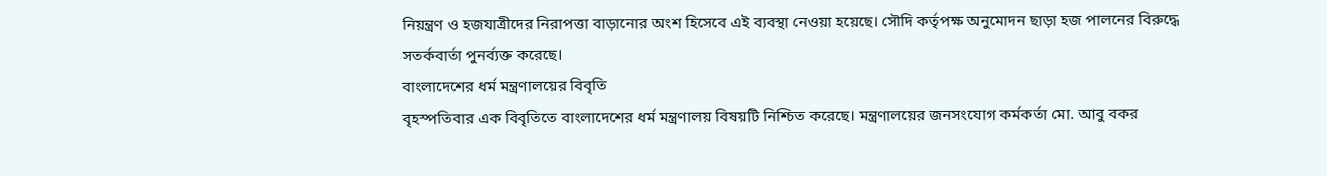নিয়ন্ত্রণ ও হজযাত্রীদের নিরাপত্তা বাড়ানোর অংশ হিসেবে এই ব্যবস্থা নেওয়া হয়েছে। সৌদি কর্তৃপক্ষ অনুমোদন ছাড়া হজ পালনের বিরুদ্ধে সতর্কবার্তা পুনর্ব্যক্ত করেছে।
বাংলাদেশের ধর্ম মন্ত্রণালয়ের বিবৃতি
বৃহস্পতিবার এক বিবৃতিতে বাংলাদেশের ধর্ম মন্ত্রণালয় বিষয়টি নিশ্চিত করেছে। মন্ত্রণালয়ের জনসংযোগ কর্মকর্তা মো. আবু বকর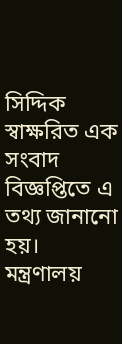সিদ্দিক স্বাক্ষরিত এক সংবাদ বিজ্ঞপ্তিতে এ তথ্য জানানো হয়। মন্ত্রণালয়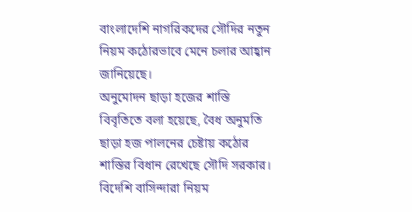বাংলাদেশি নাগরিকদের সৌদির নতুন নিয়ম কঠোরভাবে মেনে চলার আহ্বান জানিয়েছে।
অনুমোদন ছাড়া হজের শাস্তি
বিবৃতিতে বলা হয়েছে, বৈধ অনুমতি ছাড়া হজ পালনের চেষ্টায় কঠোর শাস্তির বিধান রেখেছে সৌদি সরকার। বিদেশি বাসিন্দারা নিয়ম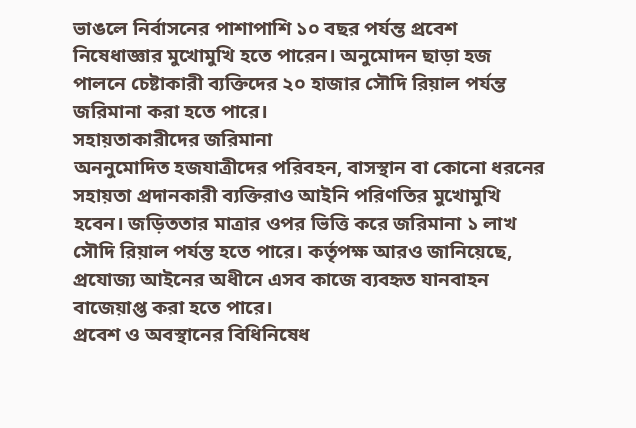ভাঙলে নির্বাসনের পাশাপাশি ১০ বছর পর্যন্ত প্রবেশ নিষেধাজ্ঞার মুখোমুখি হতে পারেন। অনুমোদন ছাড়া হজ পালনে চেষ্টাকারী ব্যক্তিদের ২০ হাজার সৌদি রিয়াল পর্যন্ত জরিমানা করা হতে পারে।
সহায়তাকারীদের জরিমানা
অননুমোদিত হজযাত্রীদের পরিবহন, বাসস্থান বা কোনো ধরনের সহায়তা প্রদানকারী ব্যক্তিরাও আইনি পরিণতির মুখোমুখি হবেন। জড়িততার মাত্রার ওপর ভিত্তি করে জরিমানা ১ লাখ সৌদি রিয়াল পর্যন্ত হতে পারে। কর্তৃপক্ষ আরও জানিয়েছে, প্রযোজ্য আইনের অধীনে এসব কাজে ব্যবহৃত যানবাহন বাজেয়াপ্ত করা হতে পারে।
প্রবেশ ও অবস্থানের বিধিনিষেধ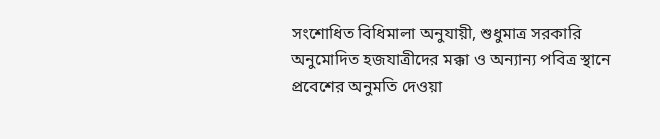সংশোধিত বিধিমালা অনুযায়ী, শুধুমাত্র সরকারি অনুমোদিত হজযাত্রীদের মক্কা ও অন্যান্য পবিত্র স্থানে প্রবেশের অনুমতি দেওয়া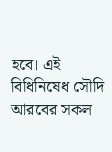হবে। এই বিধিনিষেধ সৌদি আরবের সকল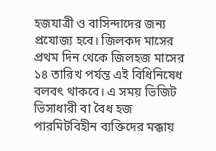হজযাত্রী ও বাসিন্দাদের জন্য প্রযোজ্য হবে। জিলকদ মাসের প্রথম দিন থেকে জিলহজ মাসের ১৪ তারিখ পর্যন্ত এই বিধিনিষেধ বলবৎ থাকবে। এ সময় ভিজিট ভিসাধারী বা বৈধ হজ পারমিটবিহীন ব্যক্তিদের মক্কায়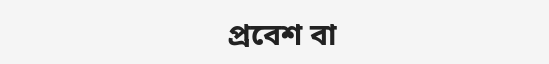প্রবেশ বা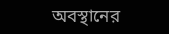অবস্থানের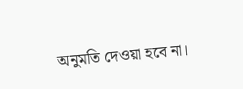অনুমতি দেওয়া হবে না।